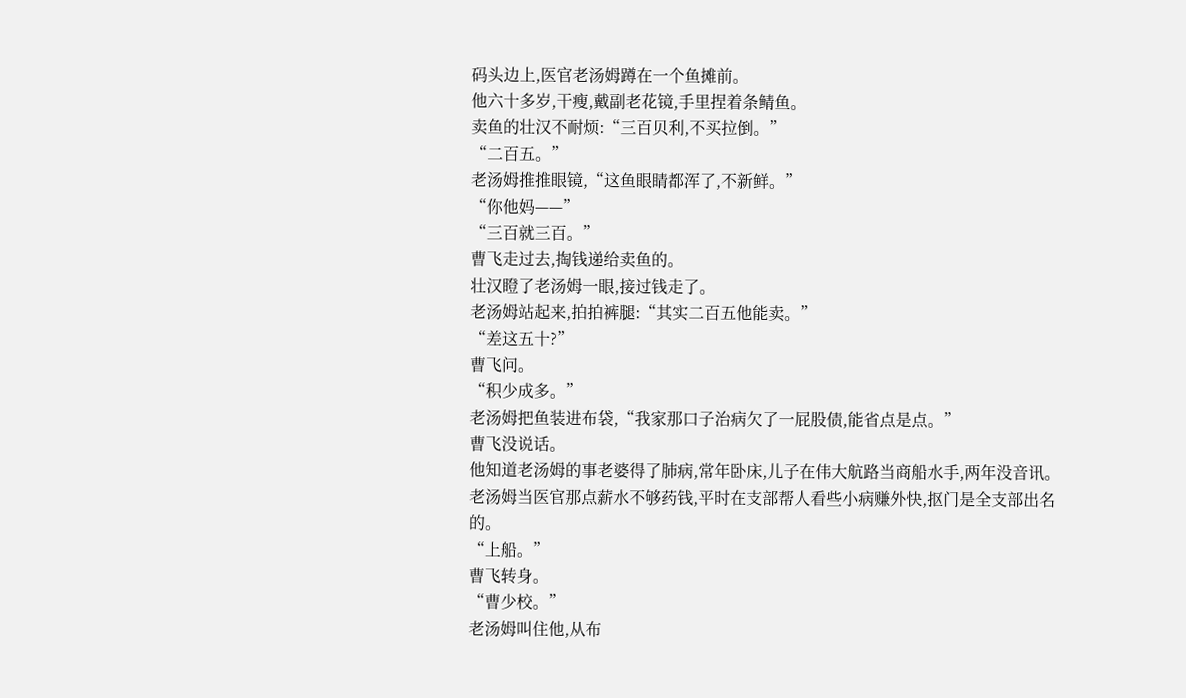码头边上,医官老汤姆蹲在一个鱼摊前。
他六十多岁,干瘦,戴副老花镜,手里捏着条鲭鱼。
卖鱼的壮汉不耐烦:“三百贝利,不买拉倒。”
“二百五。”
老汤姆推推眼镜,“这鱼眼睛都浑了,不新鲜。”
“你他妈——”
“三百就三百。”
曹飞走过去,掏钱递给卖鱼的。
壮汉瞪了老汤姆一眼,接过钱走了。
老汤姆站起来,拍拍裤腿:“其实二百五他能卖。”
“差这五十?”
曹飞问。
“积少成多。”
老汤姆把鱼装进布袋,“我家那口子治病欠了一屁股债,能省点是点。”
曹飞没说话。
他知道老汤姆的事老婆得了肺病,常年卧床,儿子在伟大航路当商船水手,两年没音讯。
老汤姆当医官那点薪水不够药钱,平时在支部帮人看些小病赚外快,抠门是全支部出名的。
“上船。”
曹飞转身。
“曹少校。”
老汤姆叫住他,从布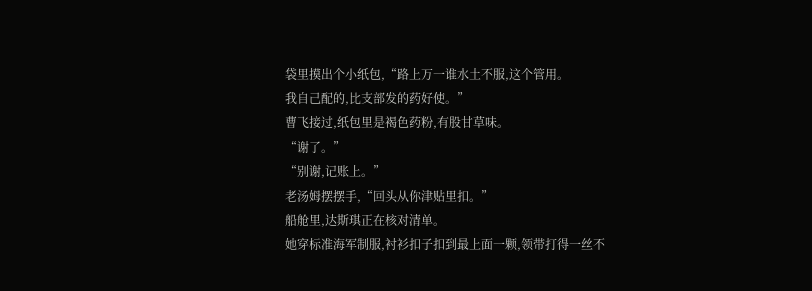袋里摸出个小纸包,“路上万一谁水土不服,这个管用。
我自己配的,比支部发的药好使。”
曹飞接过,纸包里是褐色药粉,有股甘草味。
“谢了。”
“别谢,记账上。”
老汤姆摆摆手,“回头从你津贴里扣。”
船舱里,达斯琪正在核对清单。
她穿标准海军制服,衬衫扣子扣到最上面一颗,领带打得一丝不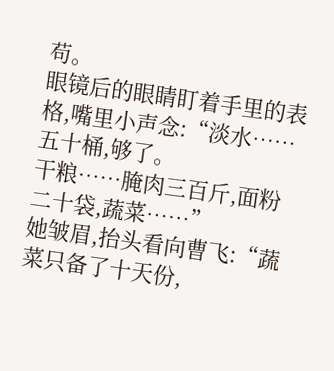苟。
眼镜后的眼睛盯着手里的表格,嘴里小声念:“淡水……五十桶,够了。
干粮……腌肉三百斤,面粉二十袋,蔬菜……”
她皱眉,抬头看向曹飞:“蔬菜只备了十天份,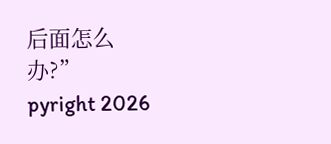后面怎么办?”
pyright 2026